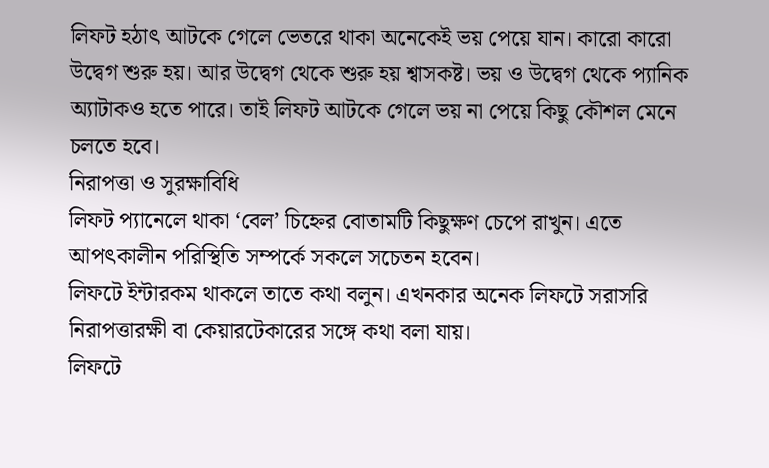লিফট হঠাৎ আটকে গেলে ভেতরে থাকা অনেকেই ভয় পেয়ে যান। কারো কারো উদ্বেগ শুরু হয়। আর উদ্বেগ থেকে শুরু হয় শ্বাসকষ্ট। ভয় ও উদ্বেগ থেকে প্যানিক অ্যাটাকও হতে পারে। তাই লিফট আটকে গেলে ভয় না পেয়ে কিছু কৌশল মেনে চলতে হবে।
নিরাপত্তা ও সুরক্ষাবিধি
লিফট প্যানেলে থাকা ‘বেল’ চিহ্নের বোতামটি কিছুক্ষণ চেপে রাখুন। এতে আপৎকালীন পরিস্থিতি সম্পর্কে সকলে সচেতন হবেন।
লিফটে ইন্টারকম থাকলে তাতে কথা বলুন। এখনকার অনেক লিফটে সরাসরি নিরাপত্তারক্ষী বা কেয়ারটেকারের সঙ্গে কথা বলা যায়।
লিফটে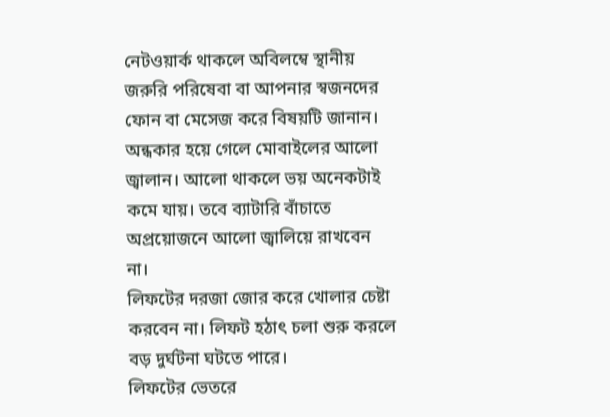নেটওয়ার্ক থাকলে অবিলম্বে স্থানীয় জরুরি পরিষেবা বা আপনার স্বজনদের ফোন বা মেসেজ করে বিষয়টি জানান।
অন্ধকার হয়ে গেলে মোবাইলের আলো জ্বালান। আলো থাকলে ভয় অনেকটাই কমে যায়। তবে ব্যাটারি বাঁচাতে অপ্রয়োজনে আলো জ্বালিয়ে রাখবেন না।
লিফটের দরজা জোর করে খোলার চেষ্টা করবেন না। লিফট হঠাৎ চলা শুরু করলে বড় দুর্ঘটনা ঘটতে পারে।
লিফটের ভেতরে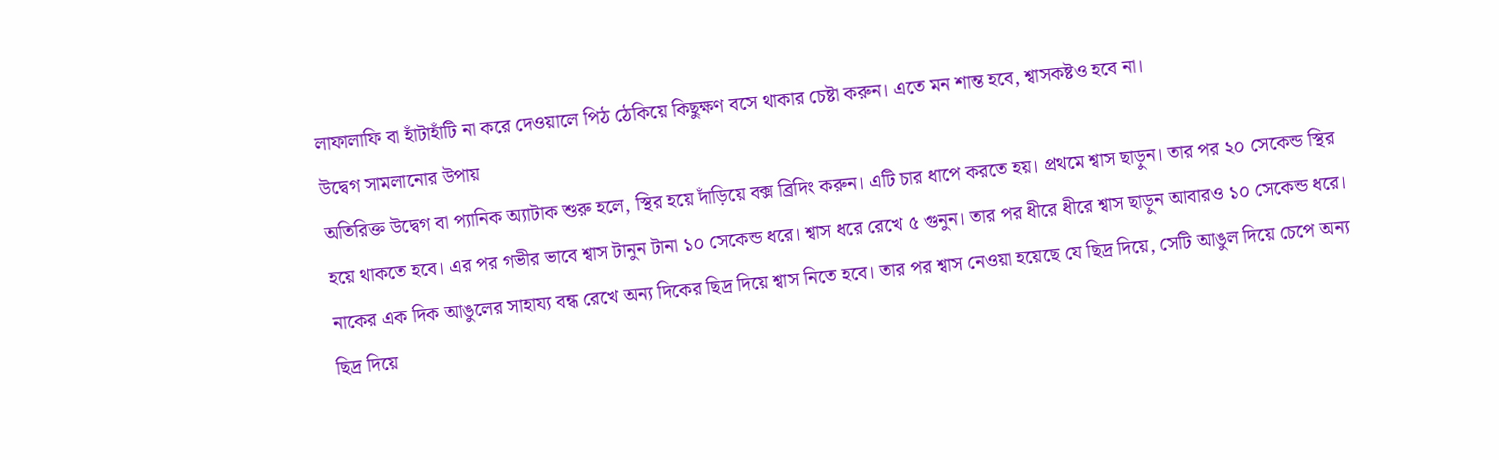লাফালাফি বা হাঁটাহাঁটি না করে দেওয়ালে পিঠ ঠেকিয়ে কিছুক্ষণ বসে থাকার চেষ্টা করুন। এতে মন শান্ত হবে, শ্বাসকষ্টও হবে না।
উদ্বেগ সামলানোর উপায়
অতিরিক্ত উদ্বেগ বা প্যানিক অ্যাটাক শুরু হলে, স্থির হয়ে দাঁড়িয়ে বক্স ব্রিদিং করুন। এটি চার ধাপে করতে হয়। প্রথমে শ্বাস ছাড়ুন। তার পর ২০ সেকেন্ড স্থির হয়ে থাকতে হবে। এর পর গভীর ভাবে শ্বাস টানুন টানা ১০ সেকেন্ড ধরে। শ্বাস ধরে রেখে ৫ গুনুন। তার পর ধীরে ধীরে শ্বাস ছাড়ুন আবারও ১০ সেকেন্ড ধরে।
নাকের এক দিক আঙুলের সাহায্য বন্ধ রেখে অন্য দিকের ছিদ্র দিয়ে শ্বাস নিতে হবে। তার পর শ্বাস নেওয়া হয়েছে যে ছিদ্র দিয়ে, সেটি আঙুল দিয়ে চেপে অন্য ছিদ্র দিয়ে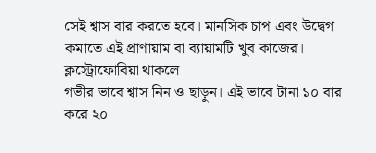সেই শ্বাস বার করতে হবে। মানসিক চাপ এবং উদ্বেগ কমাতে এই প্রাণায়াম বা ব্যায়ামটি খুব কাজের।
ক্লস্ট্রোফোবিয়া থাকলে
গভীর ভাবে শ্বাস নিন ও ছাড়ুন। এই ভাবে টানা ১০ বার করে ২০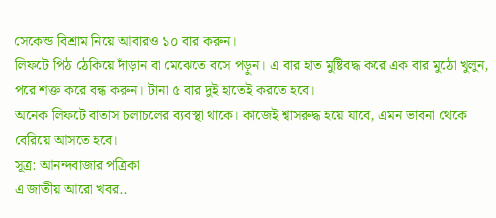সেকেন্ড বিশ্রাম নিয়ে আবারও ১০ বার করুন।
লিফটে পিঠ ঠেকিয়ে দাঁড়ান বা মেঝেতে বসে পড়ুন। এ বার হাত মুষ্টিবদ্ধ করে এক বার মুঠো খুলুন, পরে শক্ত করে বন্ধ করুন। টানা ৫ বার দুই হাতেই করতে হবে।
অনেক লিফটে বাতাস চলাচলের ব্যবস্থা থাকে। কাজেই শ্বাসরুদ্ধ হয়ে যাবে, এমন ভাবনা থেকে বেরিয়ে আসতে হবে।
সূত্র: আনন্দবাজার পত্রিকা
এ জাতীয় আরো খবর..